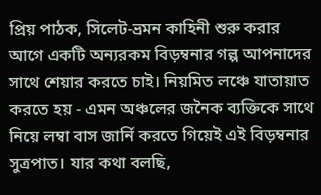প্রিয় পাঠক, সিলেট-ভ্রমন কাহিনী শুরু করার আগে একটি অন্যরকম বিড়ম্বনার গল্প আপনাদের সাথে শেয়ার করতে চাই। নিয়মিত লঞ্চে যাতায়াত করতে হয় - এমন অঞ্চলের জনৈক ব্যক্তিকে সাথে নিয়ে লম্বা বাস জার্নি করতে গিয়েই এই বিড়ম্বনার সুত্রপাত। যার কথা বলছি,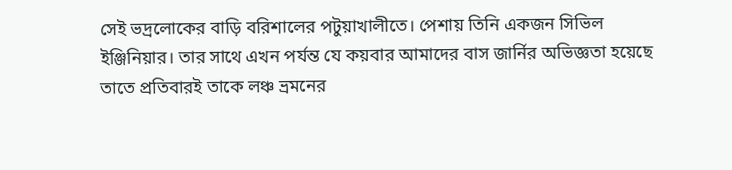সেই ভদ্রলোকের বাড়ি বরিশালের পটুয়াখালীতে। পেশায় তিনি একজন সিভিল ইঞ্জিনিয়ার। তার সাথে এখন পর্যন্ত যে কয়বার আমাদের বাস জার্নির অভিজ্ঞতা হয়েছে তাতে প্রতিবারই তাকে লঞ্চ ভ্রমনের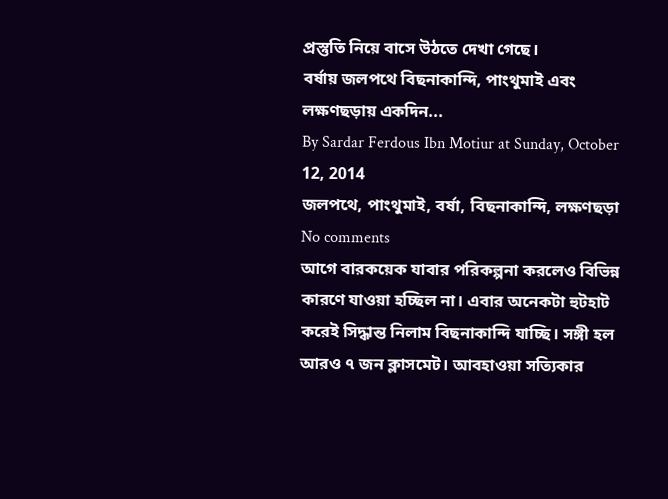প্রস্তুতি নিয়ে বাসে উঠতে দেখা গেছে।
বর্ষায় জলপথে বিছনাকান্দি, পাংথুমাই এবং লক্ষণছড়ায় একদিন...
By Sardar Ferdous Ibn Motiur at Sunday, October 12, 2014
জলপথে, পাংথুমাই, বর্ষা, বিছনাকান্দি, লক্ষণছড়া
No comments
আগে বারকয়েক যাবার পরিকল্পনা করলেও বিভিন্ন কারণে যাওয়া হচ্ছিল না। এবার অনেকটা হুটহাট করেই সিদ্ধান্ত নিলাম বিছনাকান্দি যাচ্ছি। সঙ্গী হল আরও ৭ জন ক্লাসমেট। আবহাওয়া সত্যিকার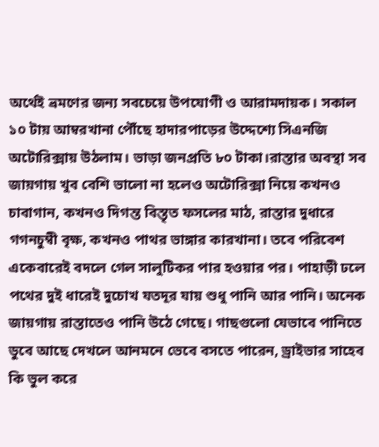অর্থেই ভ্রমণের জন্য সবচেয়ে উপযোগী ও আরামদায়ক। সকাল ১০ টায় আম্বরখানা পৌঁছে হাদারপাড়ের উদ্দেশ্যে সিএনজি অটোরিক্সায় উঠলাম। ভাড়া জনপ্রতি ৮০ টাকা।রাস্তার অবস্থা সব জায়গায় খুব বেশি ভালো না হলেও অটোরিক্সা নিয়ে কখনও চাবাগান, কখনও দিগন্ত বিস্তৃত ফসলের মাঠ, রাস্তার দুধারে গগনচুম্বী বৃক্ষ, কখনও পাথর ভাঙ্গার কারখানা। তবে পরিবেশ একেবারেই বদলে গেল সালুটিকর পার হওয়ার পর। পাহাড়ী ঢলে পথের দুই ধারেই দুচোখ যতদূর যায় শুধু পানি আর পানি। অনেক জায়গায় রাস্তাতেও পানি উঠে গেছে। গাছগুলো যেভাবে পানিতে ডুবে আছে দেখলে আনমনে ভেবে বসতে পারেন, ড্রাইভার সাহেব কি ভুল করে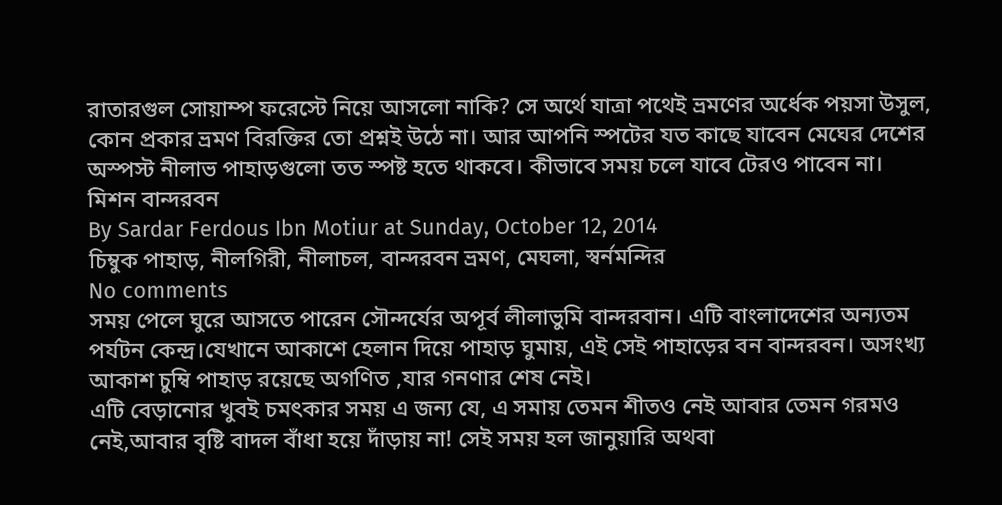রাতারগুল সোয়াম্প ফরেস্টে নিয়ে আসলো নাকি? সে অর্থে যাত্রা পথেই ভ্রমণের অর্ধেক পয়সা উসুল, কোন প্রকার ভ্রমণ বিরক্তির তো প্রশ্নই উঠে না। আর আপনি স্পটের যত কাছে যাবেন মেঘের দেশের অস্পস্ট নীলাভ পাহাড়গুলো তত স্পষ্ট হতে থাকবে। কীভাবে সময় চলে যাবে টেরও পাবেন না।
মিশন বান্দরবন
By Sardar Ferdous Ibn Motiur at Sunday, October 12, 2014
চিম্বুক পাহাড়, নীলগিরী, নীলাচল, বান্দরবন ভ্রমণ, মেঘলা, স্বর্নমন্দির
No comments
সময় পেলে ঘুরে আসতে পারেন সৌন্দর্যের অপূর্ব লীলাভুমি বান্দরবান। এটি বাংলাদেশের অন্যতম পর্যটন কেন্দ্র।যেখানে আকাশে হেলান দিয়ে পাহাড় ঘুমায়, এই সেই পাহাড়ের বন বান্দরবন। অসংখ্য আকাশ চুম্বি পাহাড় রয়েছে অগণিত ,যার গনণার শেষ নেই।
এটি বেড়ানোর খুবই চমৎকার সময় এ জন্য যে, এ সমায় তেমন শীতও নেই আবার তেমন গরমও নেই,আবার বৃষ্টি বাদল বাঁধা হয়ে দাঁড়ায় না! সেই সময় হল জানুয়ারি অথবা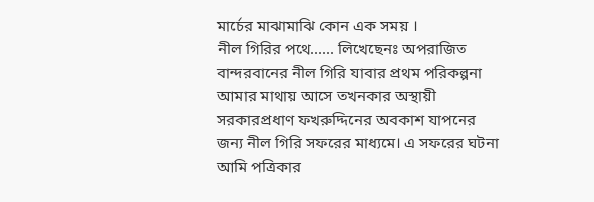মার্চের মাঝামাঝি কোন এক সময় ।
নীল গিরির পথে...... লিখেছেনঃ অপরাজিত
বান্দরবানের নীল গিরি যাবার প্রথম পরিকল্পনা আমার মাথায় আসে তখনকার অস্থায়ী সরকারপ্রধাণ ফখরুদ্দিনের অবকাশ যাপনের জন্য নীল গিরি সফরের মাধ্যমে। এ সফরের ঘটনা আমি পত্রিকার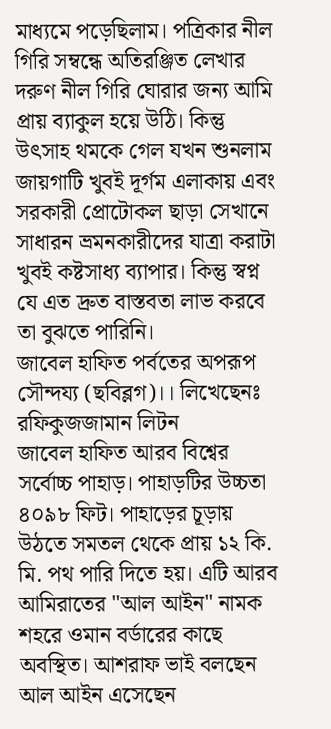মাধ্যমে পড়েছিলাম। পত্রিকার নীল গিরি সম্বন্ধে অতিরঞ্জিত লেখার দরুণ নীল গিরি ঘোরার জন্য আমি প্রায় ব্যাকুল হয়ে উঠি। কিন্তু উৎসাহ থমকে গেল যখন শুনলাম জায়গাটি খুবই দূর্গম এলাকায় এবং সরকারী প্রোটোকল ছাড়া সেখানে সাধারন ভ্রমনকারীদের যাত্রা করাটা খুবই কষ্টসাধ্য ব্যাপার। কিন্তু স্বপ্ন যে এত দ্রুত বাস্তবতা লাভ করবে তা বুঝতে পারিনি।
জাবেল হাফিত পর্বতের অপরূপ সৌন্দয্য (ছবিব্লগ)।। লিখেছেনঃ রফিকুজজামান লিটন
জাবেল হাফিত আরব বিশ্বের সর্বোচ্চ পাহাড়। পাহাড়টির উচ্চতা ৪০৯৮ ফিট। পাহাড়ের চূড়ায় উঠতে সমতল থেকে প্রায় ১২ কি. মি. পথ পারি দিতে হয়। এটি আরব আমিরাতের "আল আইন" নামক শহরে ওমান বর্ডারের কাছে অবস্থিত। আশরাফ ভাই বলছেন আল আইন এসেছেন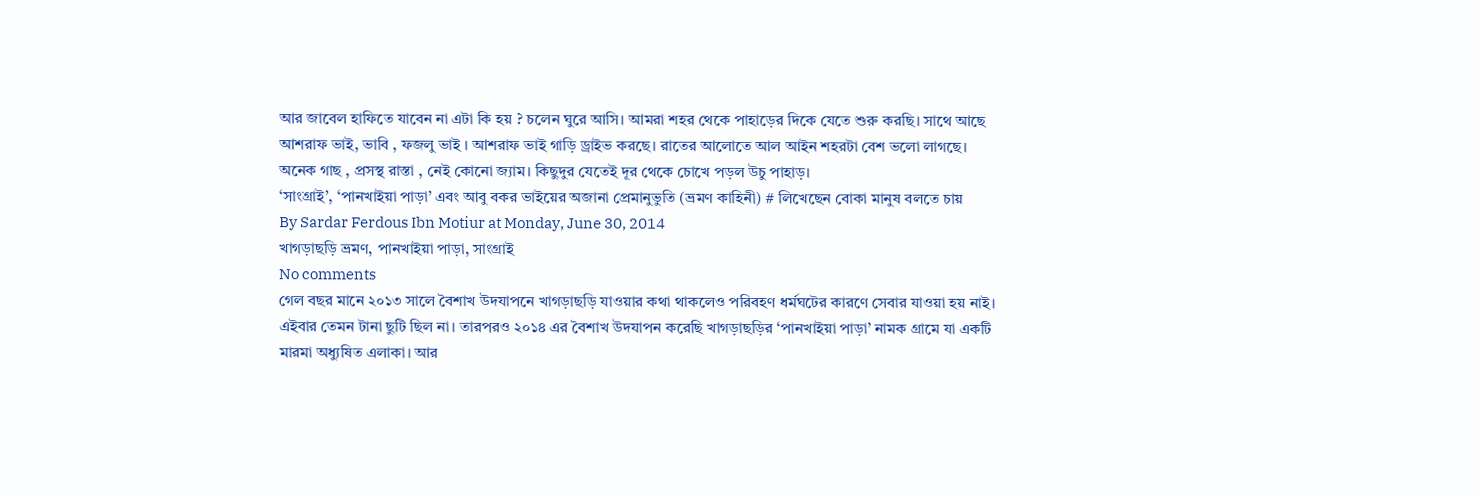আর জাবেল হাফিতে যাবেন না এটা কি হয় ? চলেন ঘুরে আসি। আমরা শহর থেকে পাহাড়ের দিকে যেতে শুরু করছি। সাথে আছে আশরাফ ভাই, ভাবি , ফজলু ভাই । আশরাফ ভাই গাড়ি ড্রাইভ করছে। রাতের আলোতে আল আইন শহরটা বেশ ভলো লাগছে। অনেক গাছ , প্রসস্থ রাস্তা , নেই কোনো জ্যাম। কিছুদুর যেতেই দূর থেকে চোখে পড়ল উচু পাহাড়।
‘সাংগ্রাই’, ‘পানখাইয়া পাড়া’ এবং আবু বকর ভাইয়ের অজানা প্রেমানুভুতি (ভ্রমণ কাহিনী) # লিখেছেন বোকা মানুষ বলতে চায়
By Sardar Ferdous Ibn Motiur at Monday, June 30, 2014
খাগড়াছড়ি ভ্রমণ, পানখাইয়া পাড়া, সাংগ্রাই
No comments
গেল বছর মানে ২০১৩ সালে বৈশাখ উদযাপনে খাগড়াছড়ি যাওয়ার কথা থাকলেও পরিবহণ ধর্মঘটের কারণে সেবার যাওয়া হয় নাই। এইবার তেমন টানা ছুটি ছিল না। তারপরও ২০১৪ এর বৈশাখ উদযাপন করেছি খাগড়াছড়ির ‘পানখাইয়া পাড়া’ নামক গ্রামে যা একটি মারমা অধ্যুষিত এলাকা। আর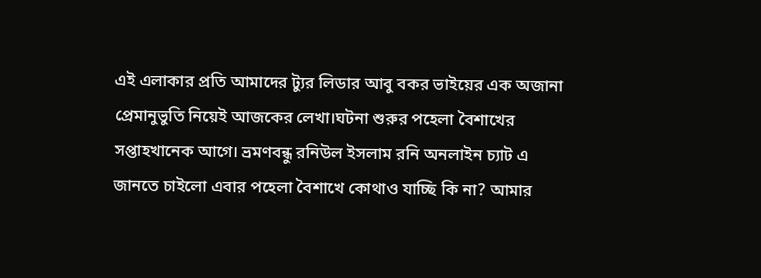এই এলাকার প্রতি আমাদের ট্যুর লিডার আবু বকর ভাইয়ের এক অজানা প্রেমানুভুতি নিয়েই আজকের লেখা।ঘটনা শুরুর পহেলা বৈশাখের সপ্তাহখানেক আগে। ভ্রমণবন্ধু রনিউল ইসলাম রনি অনলাইন চ্যাট এ জানতে চাইলো এবার পহেলা বৈশাখে কোথাও যাচ্ছি কি না? আমার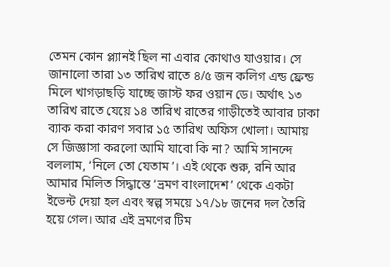তেমন কোন প্ল্যানই ছিল না এবার কোথাও যাওয়ার। সে জানালো তারা ১৩ তারিখ রাতে ৪/৫ জন কলিগ এন্ড ফ্রেন্ড মিলে খাগড়াছড়ি যাচ্ছে জাস্ট ফর ওয়ান ডে। অর্থাৎ ১৩ তারিখ রাতে যেয়ে ১৪ তারিখ রাতের গাড়ীতেই আবার ঢাকা ব্যাক করা কারণ সবার ১৫ তারিখ অফিস খোলা। আমায় সে জিজ্ঞাসা করলো আমি যাবো কি না? আমি সানন্দে বললাম, ‘নিলে তো যেতাম’। এই থেকে শুরু, রনি আর আমার মিলিত সিদ্ধান্তে ‘ভ্রমণ বাংলাদেশ’ থেকে একটা ইভেন্ট দেয়া হল এবং স্বল্প সময়ে ১৭/১৮ জনের দল তৈরি হয়ে গেল। আর এই ভ্রমণের টিম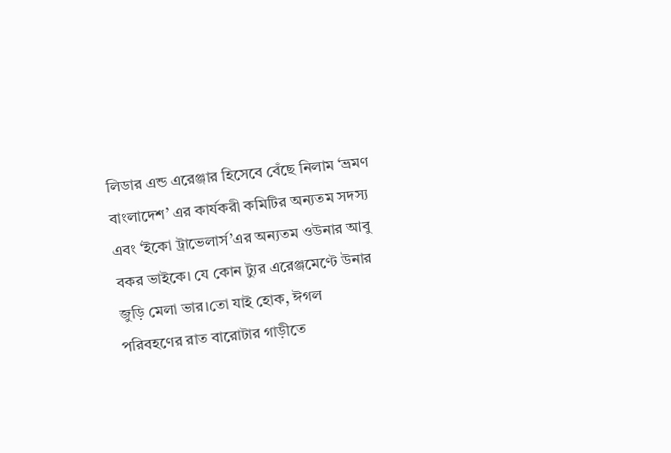লিডার এন্ড এরেঞ্জার হিসেবে বেঁছে নিলাম ‘ভ্রমণ বাংলাদেশ’ এর কার্যকরী কমিটির অন্যতম সদস্য এবং ‘ইকো ট্রাভেলার্স’এর অন্যতম ওউনার আবু বকর ভাইকে। যে কোন ট্যুর এরেঞ্জমেণ্টে উনার জুড়ি মেলা ভার।তো যাই হোক, ঈগল পরিবহণের রাত বারোটার গাড়ীতে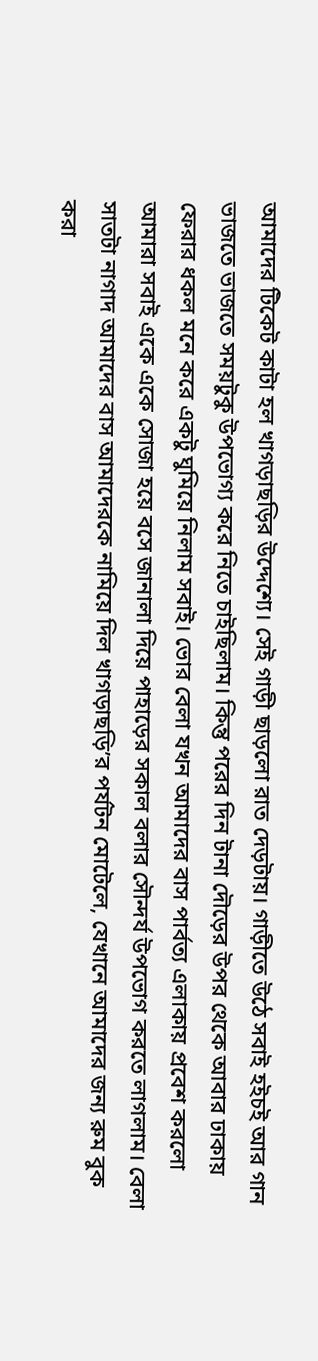আমাদের টিকেট কাটা হল খাগড়াছড়ির উদ্দেশ্যে। সেই গাড়ী ছাড়লো রাত দেড়টায়। গাড়ীতে উঠে সবাই হইচই আর গান ভাজতে ভাজতে সময়টুকু উপভোগ্য করে নিতে চাইছিলাম। কিন্তু পরের দিন টানা দৌড়ের উপর থেকে আবার ঢাকায় ফেরার ধকল মনে করে একটু ঘুমিয়ে নিলাম সবাই। ভোর বেলা যখন আমাদের বাস পার্বত্য এলাকায় প্রবেশ করলো আমারা সবাই একে একে সোজা হয়ে বসে জানালা দিয়ে পাহাড়ের সকাল বলার সৌন্দর্য উপভোগ করতে লাগলাম। বেলা সাতটা নাগাদ আমাদের বাস আমাদেরকে নামিয়ে দিল খাগড়াছড়ি’র পর্যটন মোটেলে, যেখানে আমাদের জন্য রুম বুক করা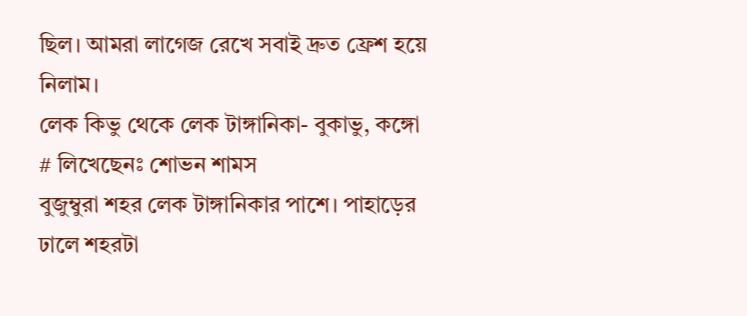ছিল। আমরা লাগেজ রেখে সবাই দ্রুত ফ্রেশ হয়ে নিলাম।
লেক কিভু থেকে লেক টাঙ্গানিকা- বুকাভু, কঙ্গো # লিখেছেনঃ শোভন শামস
বুজুম্বুরা শহর লেক টাঙ্গানিকার পাশে। পাহাড়ের ঢালে শহরটা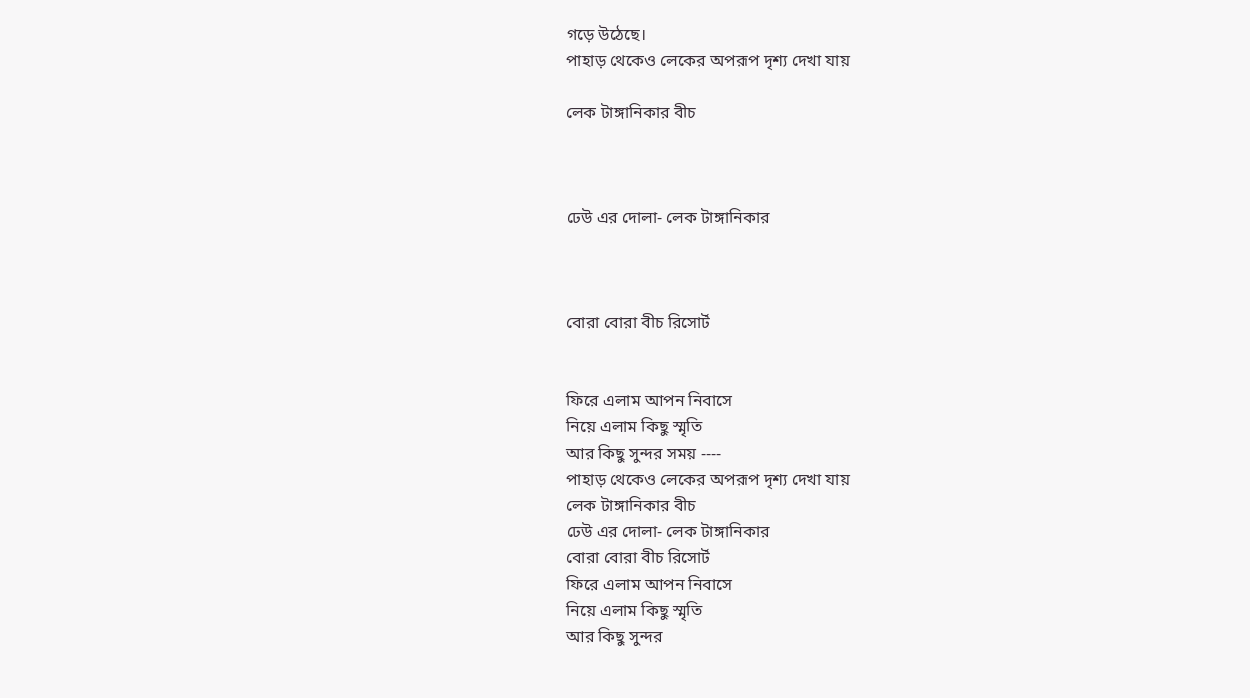গড়ে উঠেছে।
পাহাড় থেকেও লেকের অপরূপ দৃশ্য দেখা যায়

লেক টাঙ্গানিকার বীচ



ঢেউ এর দোলা- লেক টাঙ্গানিকার



বোরা বোরা বীচ রিসোর্ট


ফিরে এলাম আপন নিবাসে
নিয়ে এলাম কিছু স্মৃতি
আর কিছু সুন্দর সময় ----
পাহাড় থেকেও লেকের অপরূপ দৃশ্য দেখা যায়
লেক টাঙ্গানিকার বীচ
ঢেউ এর দোলা- লেক টাঙ্গানিকার
বোরা বোরা বীচ রিসোর্ট
ফিরে এলাম আপন নিবাসে
নিয়ে এলাম কিছু স্মৃতি
আর কিছু সুন্দর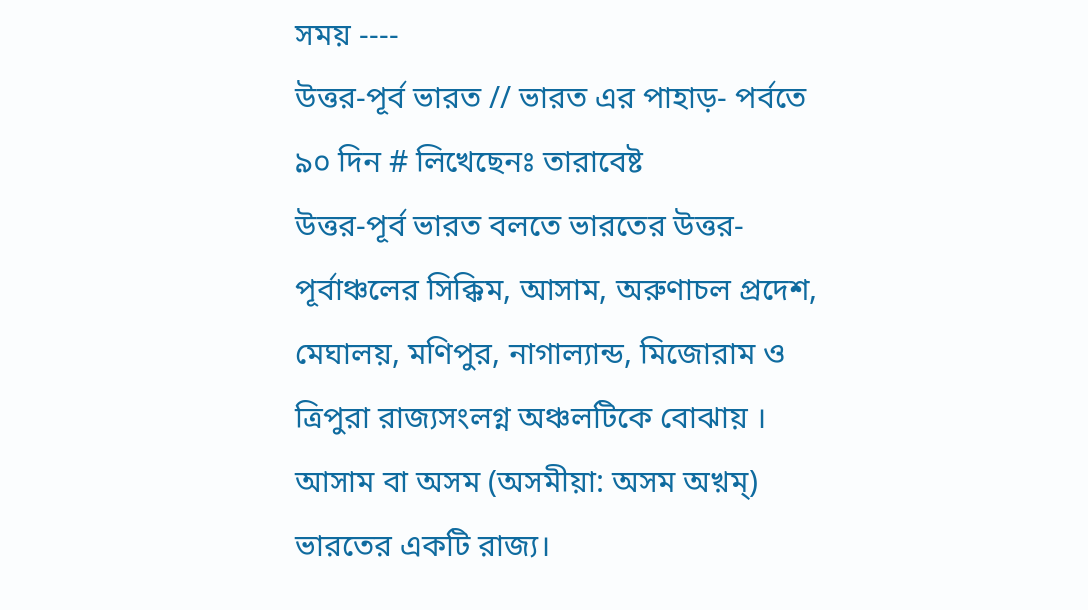সময় ----
উত্তর-পূর্ব ভারত // ভারত এর পাহাড়- পর্বতে ৯০ দিন # লিখেছেনঃ তারাবেষ্ট
উত্তর-পূর্ব ভারত বলতে ভারতের উত্তর-পূর্বাঞ্চলের সিক্কিম, আসাম, অরুণাচল প্রদেশ, মেঘালয়, মণিপুর, নাগাল্যান্ড, মিজোরাম ও ত্রিপুরা রাজ্যসংলগ্ন অঞ্চলটিকে বোঝায় ।
আসাম বা অসম (অসমীয়া: অসম অখ়ম্) ভারতের একটি রাজ্য।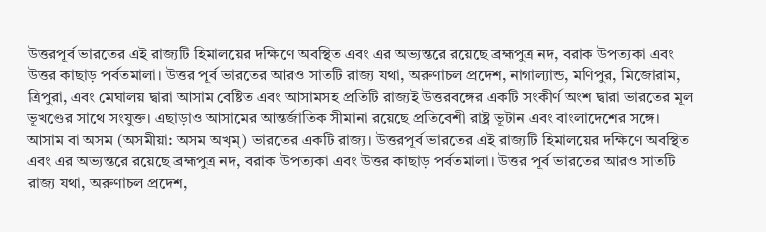উত্তরপূর্ব ভারতের এই রাজ্যটি হিমালয়ের দক্ষিণে অবস্থিত এবং এর অভ্যন্তরে রয়েছে ব্রহ্মপুত্র নদ, বরাক উপত্যকা এবং উত্তর কাছাড় পর্বতমালা। উত্তর পূর্ব ভারতের আরও সাতটি রাজ্য যথা, অরুণাচল প্রদেশ, নাগাল্যান্ড, মণিপুর, মিজোরাম, ত্রিপুরা, এবং মেঘালয় দ্বারা আসাম বেষ্টিত এবং আসামসহ প্রতিটি রাজ্যই উত্তরবঙ্গের একটি সংকীর্ণ অংশ দ্বারা ভারতের মূল ভূখণ্ডের সাথে সংযুক্ত। এছাড়াও আসামের আন্তর্জাতিক সীমানা রয়েছে প্রতিবেশী রাষ্ট্র ভূটান এবং বাংলাদেশের সঙ্গে।
আসাম বা অসম (অসমীয়া: অসম অখ়ম্) ভারতের একটি রাজ্য। উত্তরপূর্ব ভারতের এই রাজ্যটি হিমালয়ের দক্ষিণে অবস্থিত এবং এর অভ্যন্তরে রয়েছে ব্রহ্মপুত্র নদ, বরাক উপত্যকা এবং উত্তর কাছাড় পর্বতমালা। উত্তর পূর্ব ভারতের আরও সাতটি রাজ্য যথা, অরুণাচল প্রদেশ,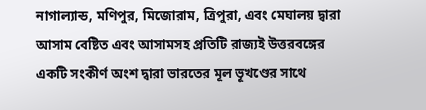নাগাল্যান্ড, মণিপুর, মিজোরাম, ত্রিপুরা, এবং মেঘালয় দ্বারা আসাম বেষ্টিত এবং আসামসহ প্রতিটি রাজ্যই উত্তরবঙ্গের একটি সংকীর্ণ অংশ দ্বারা ভারতের মূল ভূখণ্ডের সাথে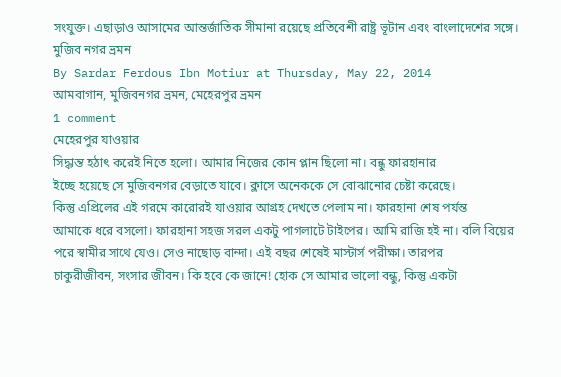সংযুক্ত। এছাড়াও আসামের আন্তর্জাতিক সীমানা রয়েছে প্রতিবেশী রাষ্ট্র ভূটান এবং বাংলাদেশের সঙ্গে।
মুজিব নগর ভ্রমন
By Sardar Ferdous Ibn Motiur at Thursday, May 22, 2014
আমবাগান, মুজিবনগর ভ্রমন, মেহেরপুর ভ্রমন
1 comment
মেহেরপুর যাওয়ার
সিদ্ধান্ত হঠাৎ করেই নিতে হলো। আমার নিজের কোন প্লান ছিলো না। বন্ধু ফারহানার
ইচ্ছে হয়েছে সে মুজিবনগর বেড়াতে যাবে। ক্লাসে অনেককে সে বোঝানোর চেষ্টা করেছে।
কিন্তু এপ্রিলের এই গরমে কারোরই যাওয়ার আগ্রহ দেখতে পেলাম না। ফারহানা শেষ পর্যন্ত
আমাকে ধরে বসলো। ফারহানা সহজ সরল একটু পাগলাটে টাইপের। আমি রাজি হই না। বলি বিয়ের
পরে স্বামীর সাথে যেও। সেও নাছোড় বান্দা। এই বছর শেষেই মাস্টার্স পরীক্ষা। তারপর
চাকুরীজীবন, সংসার জীবন। কি হবে কে জানে! হোক সে আমার ভালো বন্ধু, কিন্তু একটা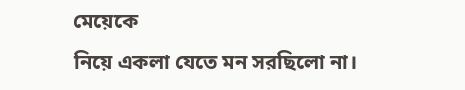মেয়েকে
নিয়ে একলা যেতে মন সরছিলো না।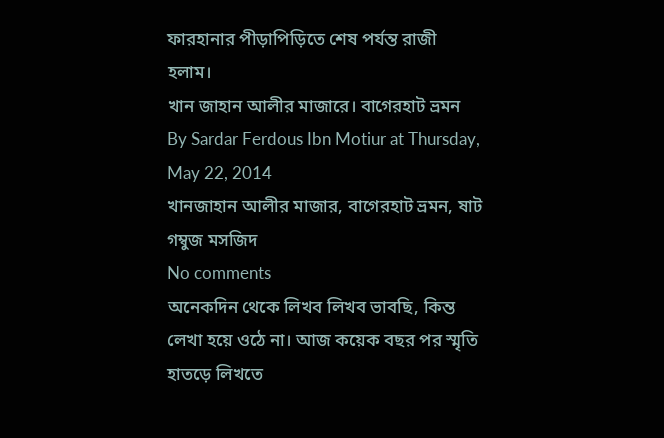ফারহানার পীড়াপিড়িতে শেষ পর্যন্ত রাজী হলাম।
খান জাহান আলীর মাজারে। বাগেরহাট ভ্রমন
By Sardar Ferdous Ibn Motiur at Thursday, May 22, 2014
খানজাহান আলীর মাজার, বাগেরহাট ভ্রমন, ষাট গম্বুজ মসজিদ
No comments
অনেকদিন থেকে লিখব লিখব ভাবছি, কিন্ত লেখা হয়ে ওঠে না। আজ কয়েক বছর পর স্মৃতি হাতড়ে লিখতে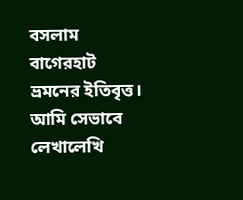বসলাম বাগেরহাট ভ্রমনের ইতিবৃত্ত। আমি সেভাবে লেখালেখি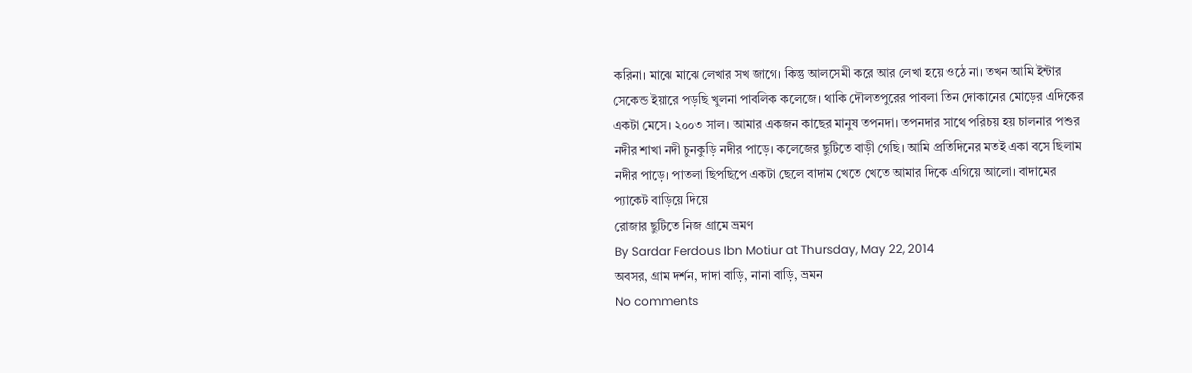করিনা। মাঝে মাঝে লেখার সখ জাগে। কিন্তু আলসেমী করে আর লেখা হয়ে ওঠে না। তখন আমি ইন্টার সেকেন্ড ইয়ারে পড়ছি খুলনা পাবলিক কলেজে। থাকি দৌলতপুরের পাবলা তিন দোকানের মোড়ের এদিকের একটা মেসে। ২০০৩ সাল। আমার একজন কাছের মানুষ তপনদা। তপনদার সাথে পরিচয় হয় চালনার পশুর নদীর শাখা নদী চুনকুড়ি নদীর পাড়ে। কলেজের ছুটিতে বাড়ী গেছি। আমি প্রতিদিনের মতই একা বসে ছিলাম নদীর পাড়ে। পাতলা ছিপছিপে একটা ছেলে বাদাম খেতে খেতে আমার দিকে এগিয়ে আলো। বাদামের প্যাকেট বাড়িয়ে দিয়ে
রোজার ছুটিতে নিজ গ্রামে ভ্রমণ
By Sardar Ferdous Ibn Motiur at Thursday, May 22, 2014
অবসর, গ্রাম দর্শন, দাদা বাড়ি, নানা বাড়ি, ভ্রমন
No comments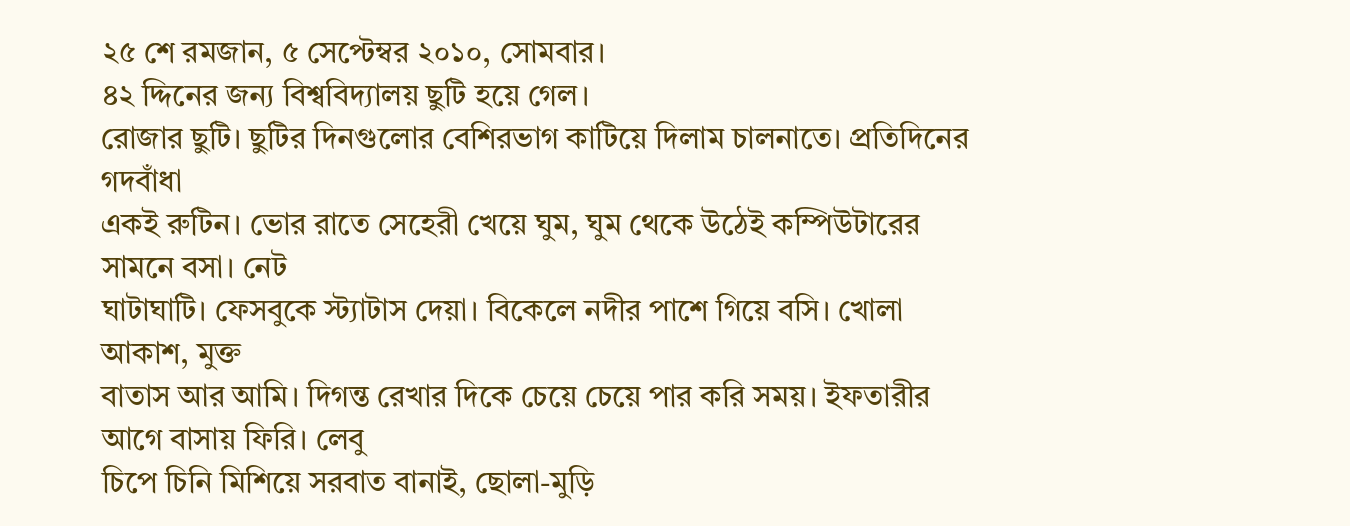২৫ শে রমজান, ৫ সেপ্টেম্বর ২০১০, সোমবার।
৪২ দ্দিনের জন্য বিশ্ববিদ্যালয় ছুটি হয়ে গেল।
রোজার ছুটি। ছুটির দিনগুলোর বেশিরভাগ কাটিয়ে দিলাম চালনাতে। প্রতিদিনের গদবাঁধা
একই রুটিন। ভোর রাতে সেহেরী খেয়ে ঘুম, ঘুম থেকে উঠেই কম্পিউটারের সামনে বসা। নেট
ঘাটাঘাটি। ফেসবুকে স্ট্যাটাস দেয়া। বিকেলে নদীর পাশে গিয়ে বসি। খোলা আকাশ, মুক্ত
বাতাস আর আমি। দিগন্ত রেখার দিকে চেয়ে চেয়ে পার করি সময়। ইফতারীর আগে বাসায় ফিরি। লেবু
চিপে চিনি মিশিয়ে সরবাত বানাই, ছোলা-মুড়ি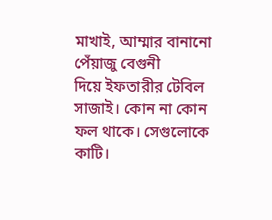মাখাই, আম্মার বানানো পেঁয়াজু বেগুনী
দিয়ে ইফতারীর টেবিল সাজাই। কোন না কোন ফল থাকে। সেগুলোকে কাটি।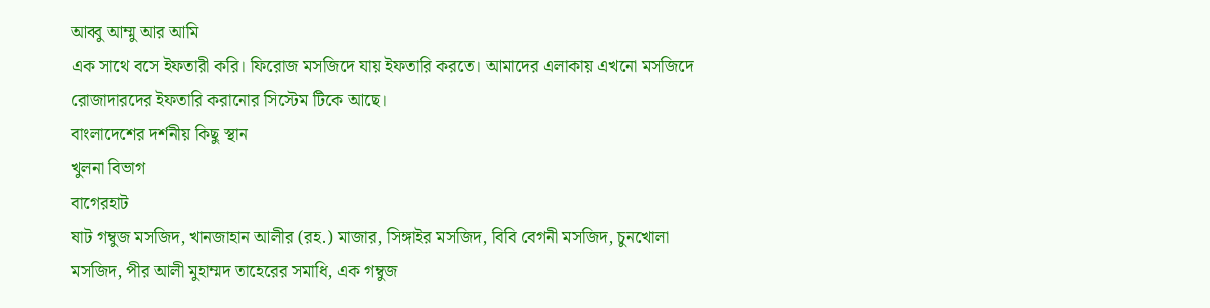আব্বু আম্মু আর আমি
এক সাথে বসে ইফতারী করি। ফিরোজ মসজিদে যায় ইফতারি করতে। আমাদের এলাকায় এখনো মসজিদে
রোজাদারদের ইফতারি করানোর সিস্টেম টিকে আছে।
বাংলাদেশের দর্শনীয় কিছু স্থান
খুলনা বিভাগ
বাগেরহাট
ষাট গম্বুজ মসজিদ, খানজাহান আলীর (রহ.) মাজার, সিঙ্গাইর মসজিদ, বিবি বেগনী মসজিদ, চুনখোলা মসজিদ, পীর আলী মুহাম্মদ তাহেরের সমাধি, এক গম্বুজ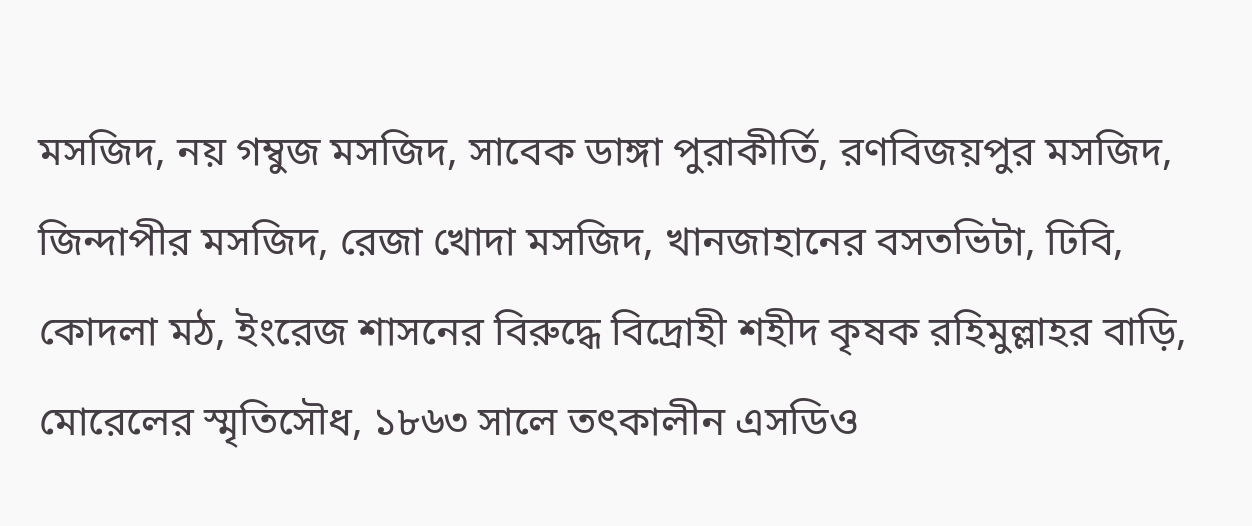মসজিদ, নয় গম্বুজ মসজিদ, সাবেক ডাঙ্গা পুরাকীর্তি, রণবিজয়পুর মসজিদ, জিন্দাপীর মসজিদ, রেজা খোদা মসজিদ, খানজাহানের বসতভিটা, ঢিবি, কোদলা মঠ, ইংরেজ শাসনের বিরুদ্ধে বিদ্রোহী শহীদ কৃষক রহিমুল্লাহর বাড়ি, মোরেলের স্মৃতিসৌধ, ১৮৬৩ সালে তৎকালীন এসডিও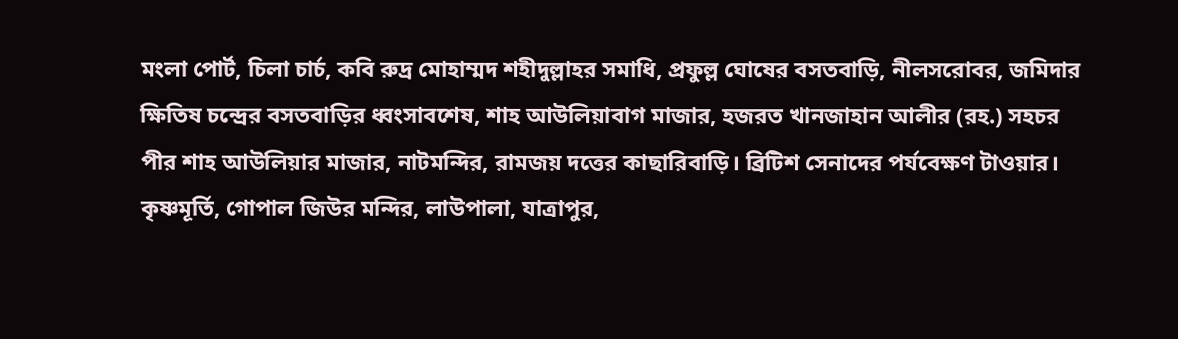মংলা পোর্ট, চিলা চার্চ, কবি রুদ্র মোহাম্মদ শহীদুল্লাহর সমাধি, প্রফুল্ল ঘোষের বসতবাড়ি, নীলসরোবর, জমিদার ক্ষিতিষ চন্দ্রের বসতবাড়ির ধ্বংসাবশেষ, শাহ আউলিয়াবাগ মাজার, হজরত খানজাহান আলীর (রহ.) সহচর পীর শাহ আউলিয়ার মাজার, নাটমন্দির, রামজয় দত্তের কাছারিবাড়ি। ব্রিটিশ সেনাদের পর্যবেক্ষণ টাওয়ার। কৃষ্ণমূর্তি, গোপাল জিউর মন্দির, লাউপালা, যাত্রাপুর,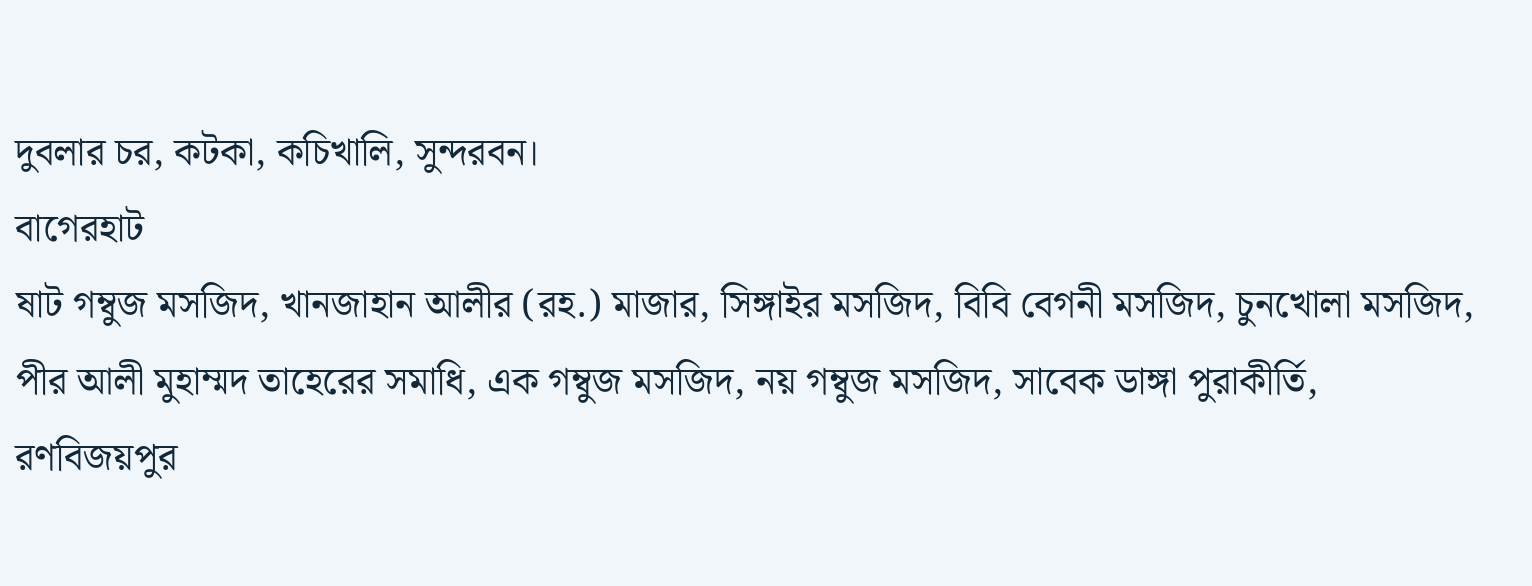দুবলার চর, কটকা, কচিখালি, সুন্দরবন।
বাগেরহাট
ষাট গম্বুজ মসজিদ, খানজাহান আলীর (রহ.) মাজার, সিঙ্গাইর মসজিদ, বিবি বেগনী মসজিদ, চুনখোলা মসজিদ, পীর আলী মুহাম্মদ তাহেরের সমাধি, এক গম্বুজ মসজিদ, নয় গম্বুজ মসজিদ, সাবেক ডাঙ্গা পুরাকীর্তি, রণবিজয়পুর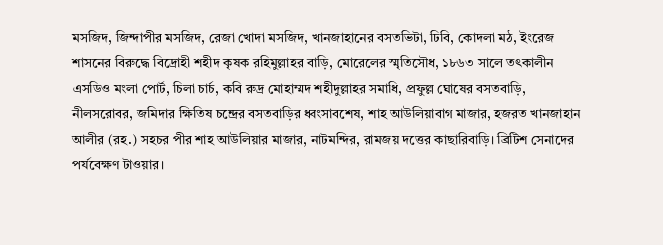মসজিদ, জিন্দাপীর মসজিদ, রেজা খোদা মসজিদ, খানজাহানের বসতভিটা, ঢিবি, কোদলা মঠ, ইংরেজ শাসনের বিরুদ্ধে বিদ্রোহী শহীদ কৃষক রহিমুল্লাহর বাড়ি, মোরেলের স্মৃতিসৌধ, ১৮৬৩ সালে তৎকালীন এসডিও মংলা পোর্ট, চিলা চার্চ, কবি রুদ্র মোহাম্মদ শহীদুল্লাহর সমাধি, প্রফুল্ল ঘোষের বসতবাড়ি, নীলসরোবর, জমিদার ক্ষিতিষ চন্দ্রের বসতবাড়ির ধ্বংসাবশেষ, শাহ আউলিয়াবাগ মাজার, হজরত খানজাহান আলীর (রহ.) সহচর পীর শাহ আউলিয়ার মাজার, নাটমন্দির, রামজয় দত্তের কাছারিবাড়ি। ব্রিটিশ সেনাদের পর্যবেক্ষণ টাওয়ার।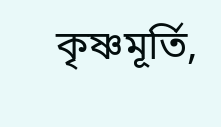কৃষ্ণমূর্তি,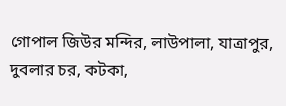গোপাল জিউর মন্দির, লাউপালা, যাত্রাপুর, দুবলার চর, কটকা,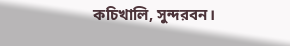কচিখালি, সুন্দরবন।